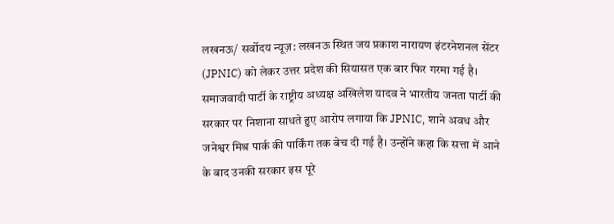लखनऊ/ सर्वोदय न्यूज़: लखनऊ स्थित जय प्रकाश नारायण इंटरनेशनल सेंटर (JPNIC) को लेकर उत्तर प्रदेश की सियासत एक बार फिर गरमा गई है। समाजवादी पार्टी के राष्ट्रीय अध्यक्ष अखिलेश यादव ने भारतीय जनता पार्टी की सरकार पर निशाना साधते हुए आरोप लगाया कि JPNIC, शाने अवध और जनेश्वर मिश्र पार्क की पार्किंग तक बेच दी गई है। उन्होंने कहा कि सत्ता में आने के बाद उनकी सरकार इस पूरे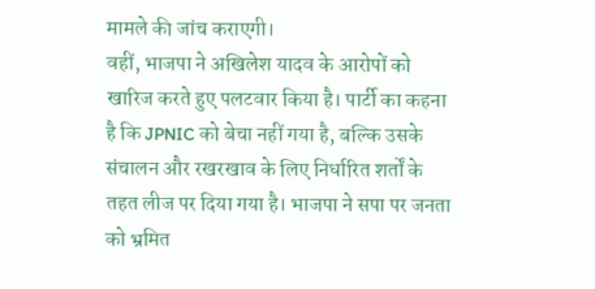मामले की जांच कराएगी।
वहीं, भाजपा ने अखिलेश यादव के आरोपों को खारिज करते हुए पलटवार किया है। पार्टी का कहना है कि JPNIC को बेचा नहीं गया है, बल्कि उसके संचालन और रखरखाव के लिए निर्धारित शर्तों के तहत लीज पर दिया गया है। भाजपा ने सपा पर जनता को भ्रमित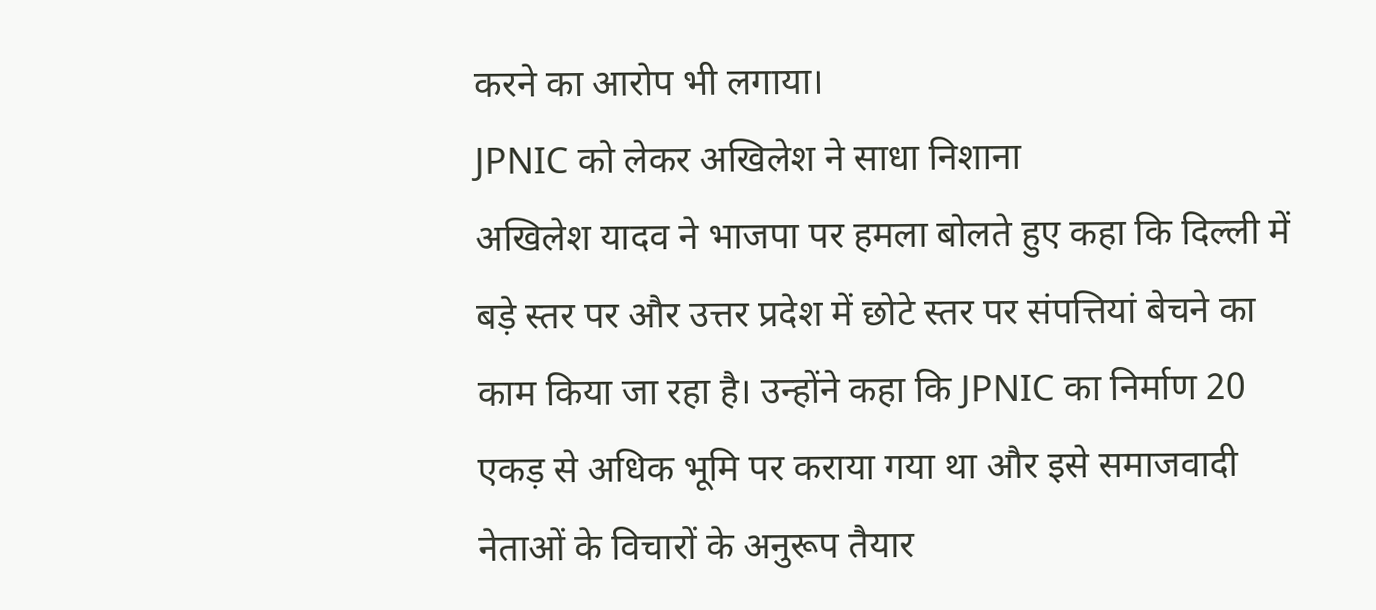करने का आरोप भी लगाया।
JPNIC को लेकर अखिलेश ने साधा निशाना
अखिलेश यादव ने भाजपा पर हमला बोलते हुए कहा कि दिल्ली में बड़े स्तर पर और उत्तर प्रदेश में छोटे स्तर पर संपत्तियां बेचने का काम किया जा रहा है। उन्होंने कहा कि JPNIC का निर्माण 20 एकड़ से अधिक भूमि पर कराया गया था और इसे समाजवादी नेताओं के विचारों के अनुरूप तैयार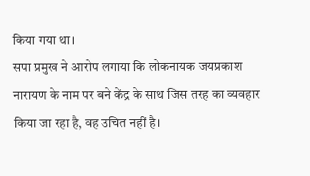किया गया था।
सपा प्रमुख ने आरोप लगाया कि लोकनायक जयप्रकाश नारायण के नाम पर बने केंद्र के साथ जिस तरह का व्यवहार किया जा रहा है, वह उचित नहीं है।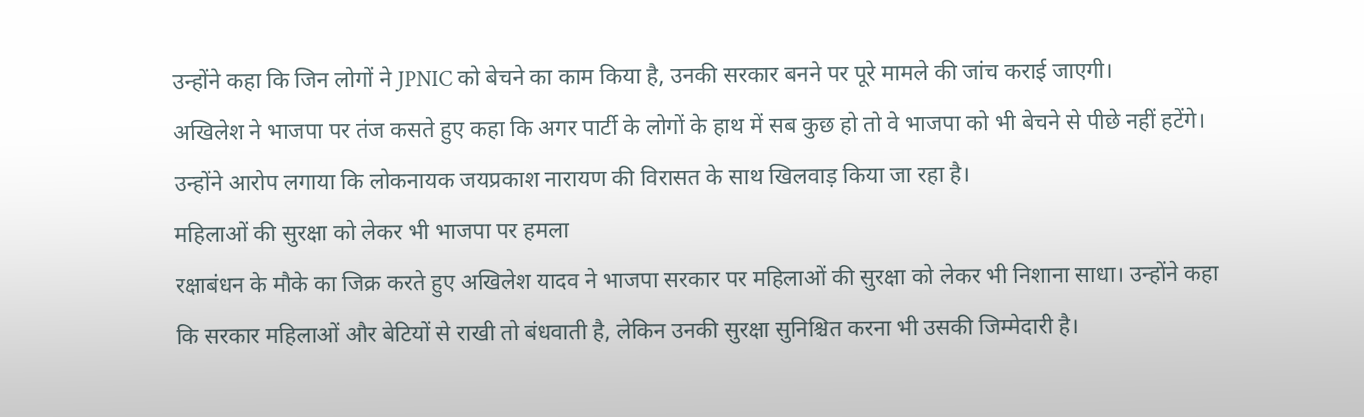उन्होंने कहा कि जिन लोगों ने JPNIC को बेचने का काम किया है, उनकी सरकार बनने पर पूरे मामले की जांच कराई जाएगी।
अखिलेश ने भाजपा पर तंज कसते हुए कहा कि अगर पार्टी के लोगों के हाथ में सब कुछ हो तो वे भाजपा को भी बेचने से पीछे नहीं हटेंगे। उन्होंने आरोप लगाया कि लोकनायक जयप्रकाश नारायण की विरासत के साथ खिलवाड़ किया जा रहा है।
महिलाओं की सुरक्षा को लेकर भी भाजपा पर हमला
रक्षाबंधन के मौके का जिक्र करते हुए अखिलेश यादव ने भाजपा सरकार पर महिलाओं की सुरक्षा को लेकर भी निशाना साधा। उन्होंने कहा कि सरकार महिलाओं और बेटियों से राखी तो बंधवाती है, लेकिन उनकी सुरक्षा सुनिश्चित करना भी उसकी जिम्मेदारी है।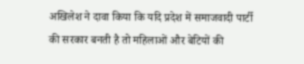अखिलेश ने दावा किया कि यदि प्रदेश में समाजवादी पार्टी की सरकार बनती है तो महिलाओं और बेटियों की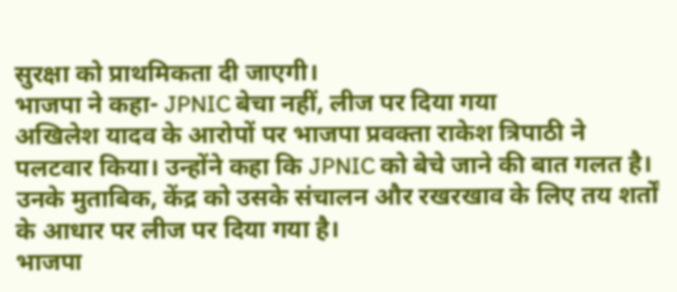सुरक्षा को प्राथमिकता दी जाएगी।
भाजपा ने कहा- JPNIC बेचा नहीं, लीज पर दिया गया
अखिलेश यादव के आरोपों पर भाजपा प्रवक्ता राकेश त्रिपाठी ने पलटवार किया। उन्होंने कहा कि JPNIC को बेचे जाने की बात गलत है। उनके मुताबिक, केंद्र को उसके संचालन और रखरखाव के लिए तय शर्तों के आधार पर लीज पर दिया गया है।
भाजपा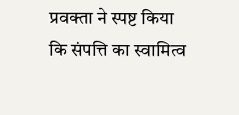प्रवक्ता ने स्पष्ट किया कि संपत्ति का स्वामित्व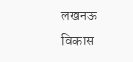लखनऊ विकास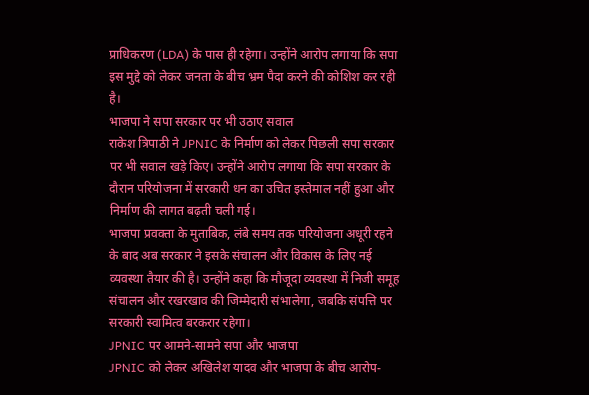प्राधिकरण (LDA) के पास ही रहेगा। उन्होंने आरोप लगाया कि सपा इस मुद्दे को लेकर जनता के बीच भ्रम पैदा करने की कोशिश कर रही है।
भाजपा ने सपा सरकार पर भी उठाए सवाल
राकेश त्रिपाठी ने JPNIC के निर्माण को लेकर पिछली सपा सरकार पर भी सवाल खड़े किए। उन्होंने आरोप लगाया कि सपा सरकार के दौरान परियोजना में सरकारी धन का उचित इस्तेमाल नहीं हुआ और निर्माण की लागत बढ़ती चली गई।
भाजपा प्रवक्ता के मुताबिक, लंबे समय तक परियोजना अधूरी रहने के बाद अब सरकार ने इसके संचालन और विकास के लिए नई व्यवस्था तैयार की है। उन्होंने कहा कि मौजूदा व्यवस्था में निजी समूह संचालन और रखरखाव की जिम्मेदारी संभालेगा, जबकि संपत्ति पर सरकारी स्वामित्व बरकरार रहेगा।
JPNIC पर आमने-सामने सपा और भाजपा
JPNIC को लेकर अखिलेश यादव और भाजपा के बीच आरोप-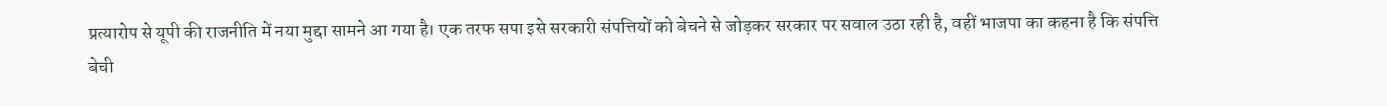प्रत्यारोप से यूपी की राजनीति में नया मुद्दा सामने आ गया है। एक तरफ सपा इसे सरकारी संपत्तियों को बेचने से जोड़कर सरकार पर सवाल उठा रही है, वहीं भाजपा का कहना है कि संपत्ति बेची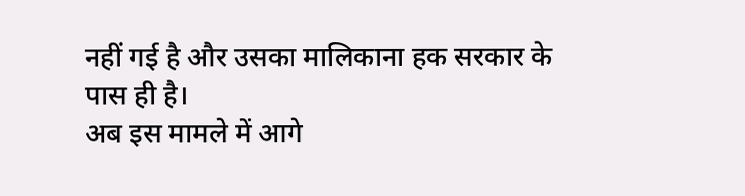नहीं गई है और उसका मालिकाना हक सरकार के पास ही है।
अब इस मामले में आगे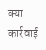क्या कार्रवाई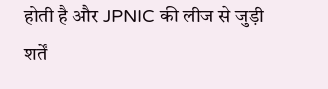होती है और JPNIC की लीज से जुड़ी शर्तें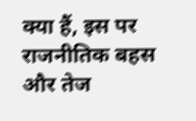क्या हैं, इस पर राजनीतिक बहस और तेज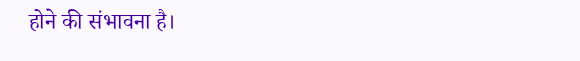होने की संभावना है।